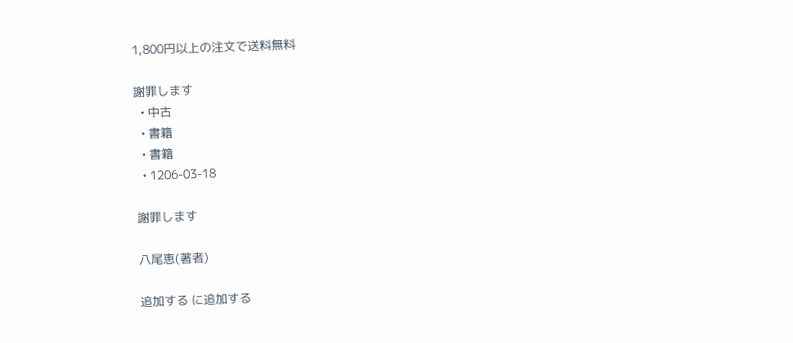1,800円以上の注文で送料無料

謝罪します
  • 中古
  • 書籍
  • 書籍
  • 1206-03-18

謝罪します

八尾恵(著者)

追加する に追加する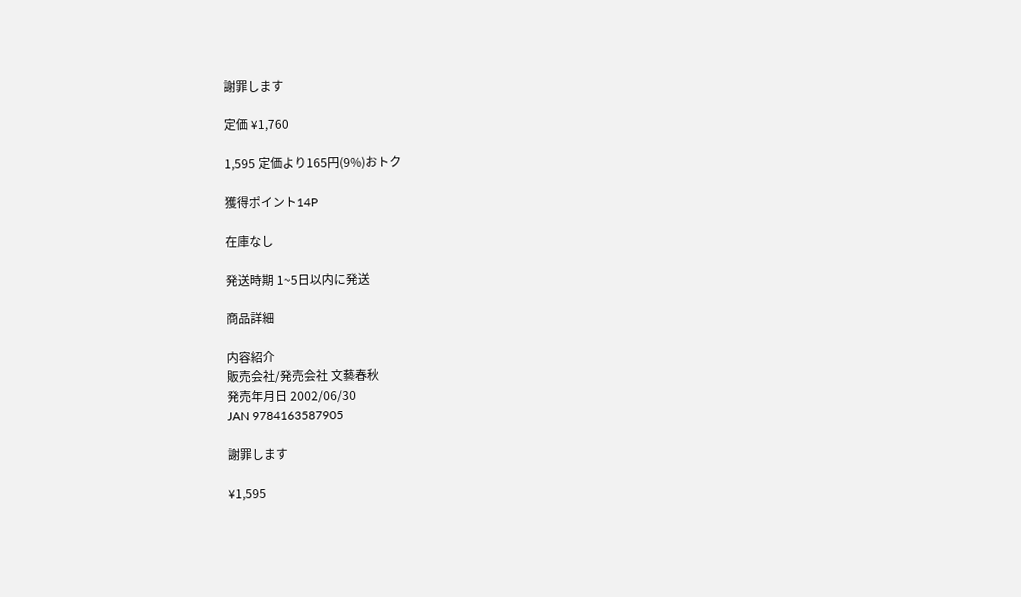謝罪します

定価 ¥1,760

1,595 定価より165円(9%)おトク

獲得ポイント14P

在庫なし

発送時期 1~5日以内に発送

商品詳細

内容紹介
販売会社/発売会社 文藝春秋
発売年月日 2002/06/30
JAN 9784163587905

謝罪します

¥1,595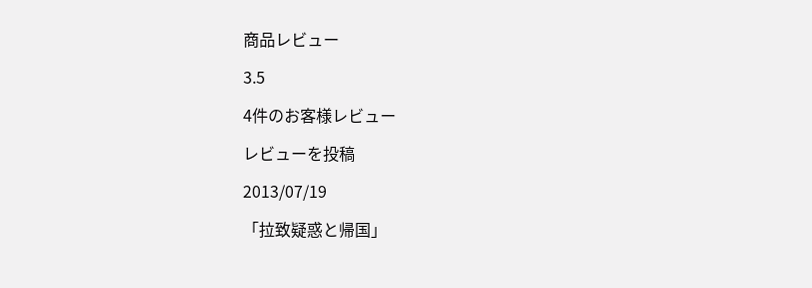商品レビュー

3.5

4件のお客様レビュー

レビューを投稿

2013/07/19

「拉致疑惑と帰国」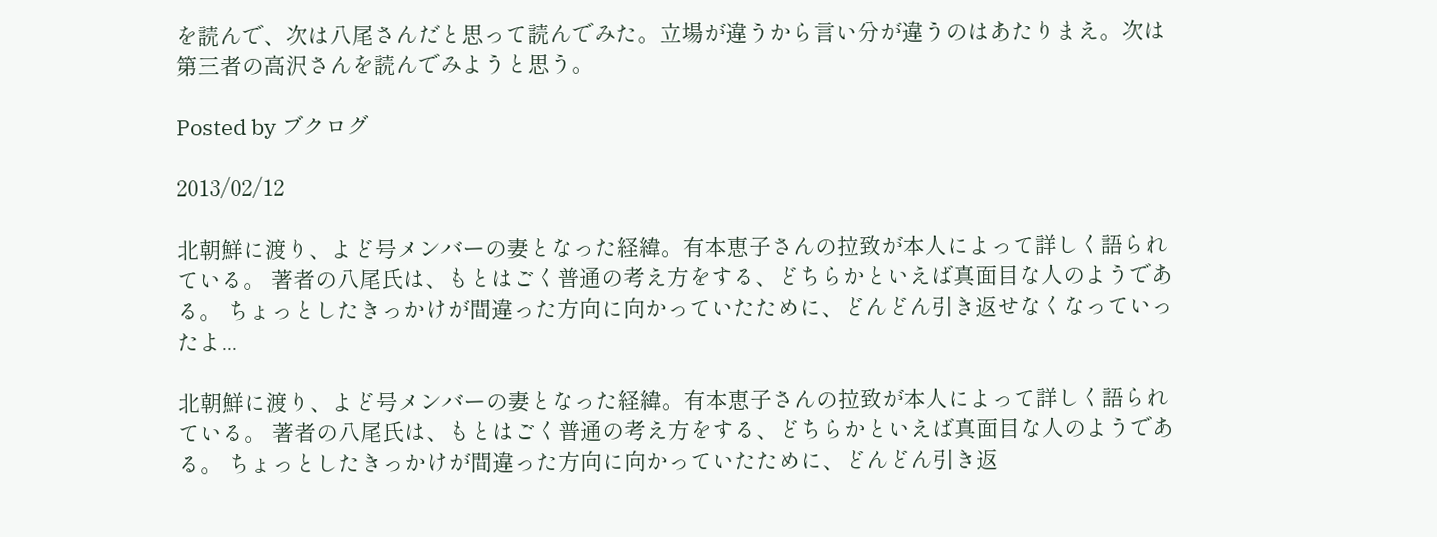を読んで、次は八尾さんだと思って読んでみた。立場が違うから言い分が違うのはあたりまえ。次は第三者の高沢さんを読んでみようと思う。

Posted by ブクログ

2013/02/12

北朝鮮に渡り、よど号メンバーの妻となった経緯。有本恵子さんの拉致が本人によって詳しく語られている。 著者の八尾氏は、もとはごく普通の考え方をする、どちらかといえば真面目な人のようである。 ちょっとしたきっかけが間違った方向に向かっていたために、どんどん引き返せなくなっていったよ...

北朝鮮に渡り、よど号メンバーの妻となった経緯。有本恵子さんの拉致が本人によって詳しく語られている。 著者の八尾氏は、もとはごく普通の考え方をする、どちらかといえば真面目な人のようである。 ちょっとしたきっかけが間違った方向に向かっていたために、どんどん引き返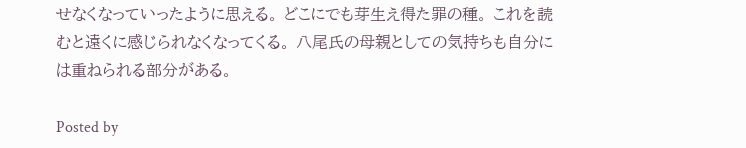せなくなっていったように思える。 どこにでも芽生え得た罪の種。 これを読むと遠くに感じられなくなってくる。 八尾氏の母親としての気持ちも自分には重ねられる部分がある。

Posted by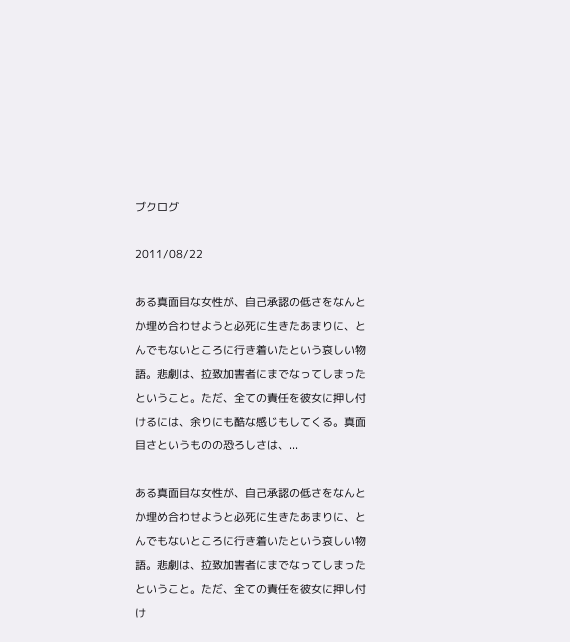ブクログ

2011/08/22

ある真面目な女性が、自己承認の低さをなんとか埋め合わせようと必死に生きたあまりに、とんでもないところに行き着いたという哀しい物語。悲劇は、拉致加害者にまでなってしまったということ。ただ、全ての責任を彼女に押し付けるには、余りにも酷な感じもしてくる。真面目さというものの恐ろしさは、...

ある真面目な女性が、自己承認の低さをなんとか埋め合わせようと必死に生きたあまりに、とんでもないところに行き着いたという哀しい物語。悲劇は、拉致加害者にまでなってしまったということ。ただ、全ての責任を彼女に押し付け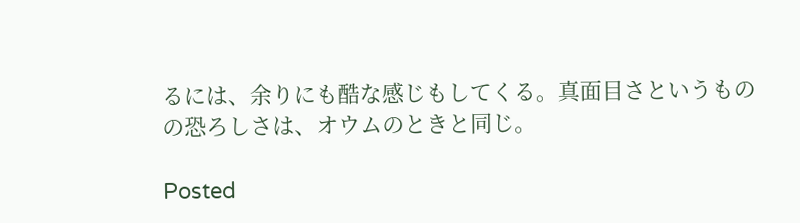るには、余りにも酷な感じもしてくる。真面目さというものの恐ろしさは、オウムのときと同じ。

Posted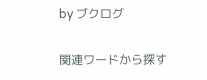by ブクログ

関連ワードから探す